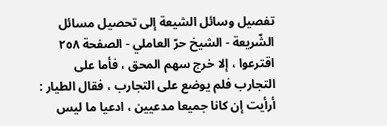تفصيل وسائل الشيعة إلى تحصيل مسائل الشّريعة - الشيخ حرّ العاملي - الصفحة ٢٥٨
اقترعوا ، إلا خرج سهم المحق ، فأما على التجارب فلم يوضع على التجارب ، فقال الطيار : أرأيت إن كانا جميعا مدعيين ، ادعيا ما ليس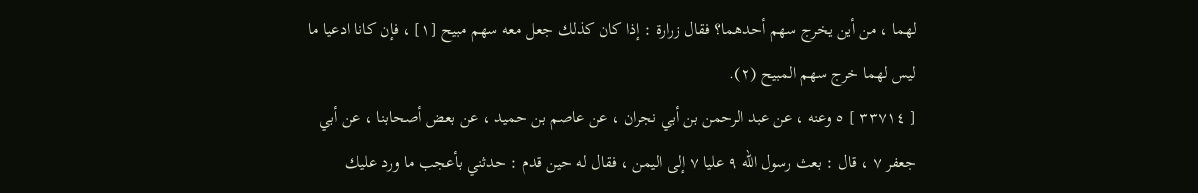لهما ، من أين يخرج سهم أحدهما؟ فقال زرارة : إذا كان كذلك جعل معه سهم مبيح [١] ، فإن كانا ادعيا ما ليس لهما خرج سهم المبيح (٢).
[ ٣٣٧١٤ ] ٥ وعنه ، عن عبد الرحمن بن أبي نجران ، عن عاصم بن حميد ، عن بعض أصحابنا ، عن أبي جعفر ٧ ، قال : بعث رسول الله ٩ عليا ٧ إلى اليمن ، فقال له حين قدم : حدثني بأعجب ما ورد عليك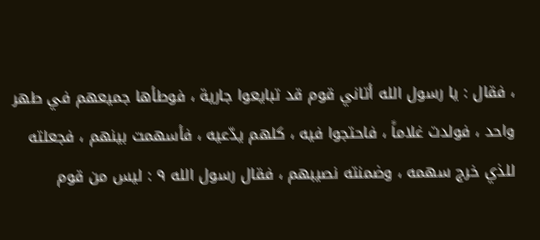، فقال : يا رسول الله أتاني قوم قد تبايعوا جارية ، فوطأها جميعهم في طهر واحد ، فولدت غلاماً ، فاحتجوا فيه ، كلهم يدّعيه ، فأسهمت بينهم ، فجعلته للذي خرج سهمه ، وضمنته نصيبهم ، فقال رسول الله ٩ : ليس من قوم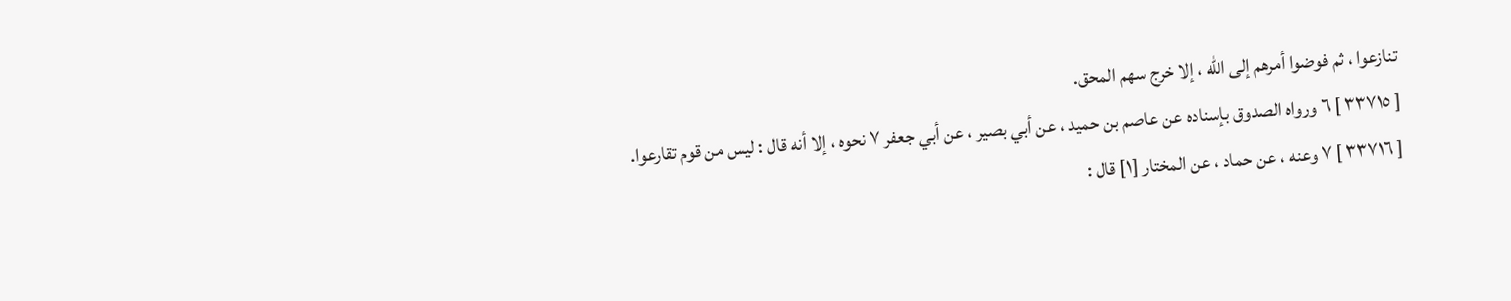تنازعوا ، ثم فوضوا أمرهم إلى الله ، إلا خرج سهم المحق.
[ ٣٣٧١٥ ] ٦ ورواه الصدوق بإسناده عن عاصم بن حميد ، عن أبي بصير ، عن أبي جعفر ٧ نحوه ، إلا أنه قال : ليس من قوم تقارعوا.
[ ٣٣٧١٦ ] ٧ وعنه ، عن حماد ، عن المختار [١] قال :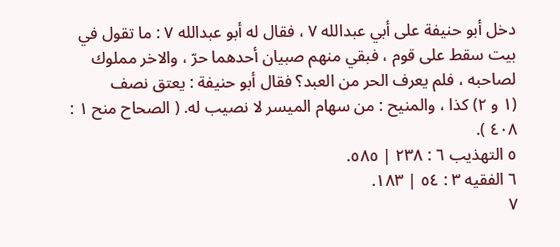دخل أبو حنيفة على أبي عبدالله ٧ ، فقال له أبو عبدالله ٧ : ما تقول في بيت سقط على قوم ، فبقي منهم صبيان أحدهما حرّ ، والاخر مملوك لصاحبه ، فلم يعرف الحر من العبد؟ فقال أبو حنيفة : يعتق نصف
(١ و ٢) كذا ، والمنيح : من سهام الميسر لا نصيب له. ( الصحاح منح ١ : ٤٠٨ ).
٥ التهذيب ٦ : ٢٣٨ | ٥٨٥.
٦ الفقيه ٣ : ٥٤ | ١٨٣.
٧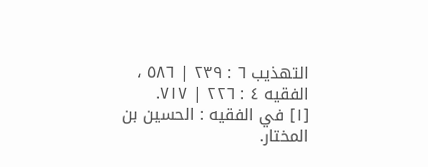التهذيب ٦ : ٢٣٩ | ٥٨٦ ، الفقيه ٤ : ٢٢٦ | ٧١٧.
[١] في الفقيه : الحسين بن المختار.